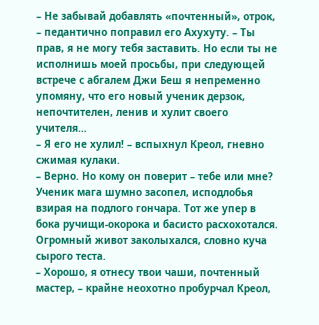– Не забывай добавлять «почтенный», отрок, – педантично поправил его Ахухуту. – Ты прав, я не могу тебя заставить. Но если ты не исполнишь моей просьбы, при следующей встрече с абгалем Джи Беш я непременно упомяну, что его новый ученик дерзок, непочтителен, ленив и хулит своего учителя…
– Я его не хулил! – вспыхнул Креол, гневно сжимая кулаки.
– Верно. Но кому он поверит – тебе или мне?
Ученик мага шумно засопел, исподлобья взирая на подлого гончара. Тот же упер в бока ручищи-окорока и басисто расхохотался. Огромный живот заколыхался, словно куча сырого теста.
– Хорошо, я отнесу твои чаши, почтенный мастер, – крайне неохотно пробурчал Креол,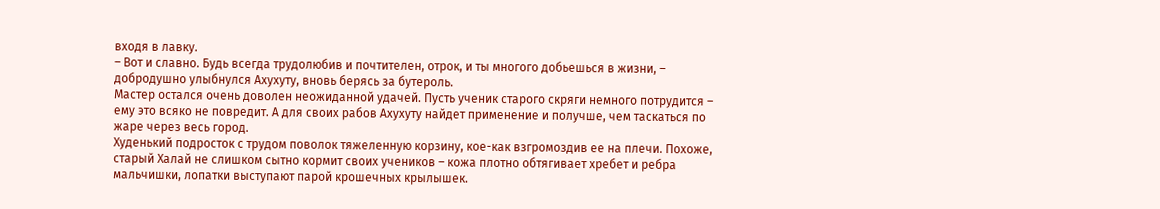входя в лавку.
– Вот и славно. Будь всегда трудолюбив и почтителен, отрок, и ты многого добьешься в жизни, – добродушно улыбнулся Ахухуту, вновь берясь за бутероль.
Мастер остался очень доволен неожиданной удачей. Пусть ученик старого скряги немного потрудится – ему это всяко не повредит. А для своих рабов Ахухуту найдет применение и получше, чем таскаться по жаре через весь город.
Худенький подросток с трудом поволок тяжеленную корзину, кое-как взгромоздив ее на плечи. Похоже, старый Халай не слишком сытно кормит своих учеников – кожа плотно обтягивает хребет и ребра мальчишки, лопатки выступают парой крошечных крылышек.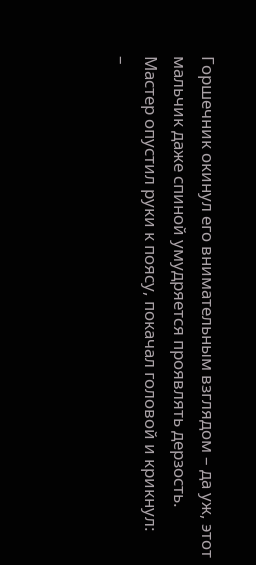Горшечник окинул его внимательным взглядом – да уж, этот мальчик даже спиной умудряется проявлять дерзость. Мастер опустил руки к поясу, покачал головой и крикнул:
–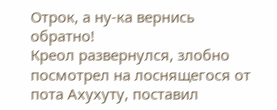Отрок, а ну-ка вернись обратно!
Креол развернулся, злобно посмотрел на лоснящегося от пота Ахухуту, поставил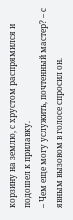корзину на землю, с хрустом распрямился и подошел к прилавку.
– Чем еще могу услужить, почтенный мастер? – с явным вызовом в голосе спросил он.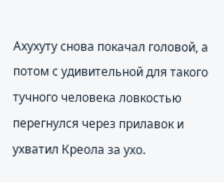Ахухуту снова покачал головой, а потом с удивительной для такого тучного человека ловкостью перегнулся через прилавок и ухватил Креола за ухо.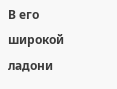В его широкой ладони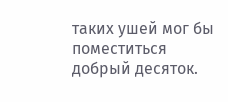таких ушей мог бы поместиться добрый десяток.